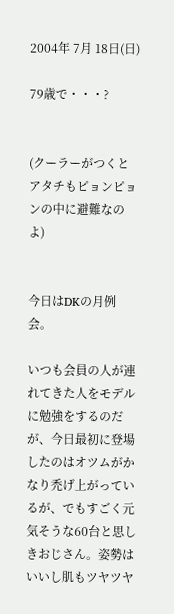2004年 7月 18日(日)

79歳で・・・?


(クーラーがつくとアタチもピョンピョンの中に避難なのよ)


今日はDKの月例会。

いつも会員の人が連れてきた人をモデルに勉強をするのだが、今日最初に登場したのはオツムがかなり禿げ上がっているが、でもすごく元気そうな60台と思しきおじさん。姿勢はいいし肌もツヤツヤ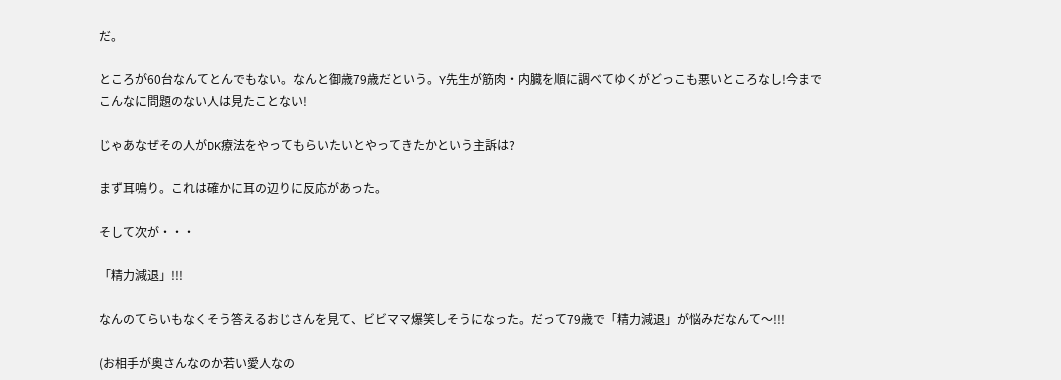だ。

ところが60台なんてとんでもない。なんと御歳79歳だという。Y先生が筋肉・内臓を順に調べてゆくがどっこも悪いところなし!今までこんなに問題のない人は見たことない!

じゃあなぜその人がDK療法をやってもらいたいとやってきたかという主訴は?

まず耳鳴り。これは確かに耳の辺りに反応があった。

そして次が・・・

「精力減退」!!!

なんのてらいもなくそう答えるおじさんを見て、ビビママ爆笑しそうになった。だって79歳で「精力減退」が悩みだなんて〜!!!

(お相手が奥さんなのか若い愛人なの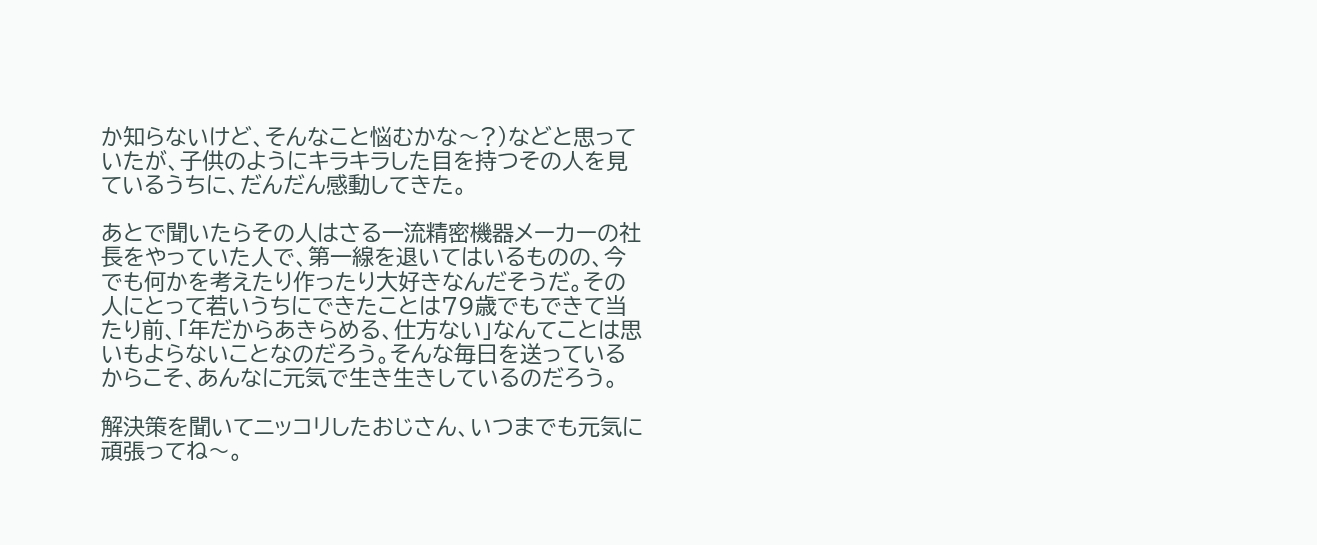か知らないけど、そんなこと悩むかな〜?)などと思っていたが、子供のようにキラキラした目を持つその人を見ているうちに、だんだん感動してきた。

あとで聞いたらその人はさる一流精密機器メーカーの社長をやっていた人で、第一線を退いてはいるものの、今でも何かを考えたり作ったり大好きなんだそうだ。その人にとって若いうちにできたことは79歳でもできて当たり前、「年だからあきらめる、仕方ない」なんてことは思いもよらないことなのだろう。そんな毎日を送っているからこそ、あんなに元気で生き生きしているのだろう。

解決策を聞いてニッコリしたおじさん、いつまでも元気に頑張ってね〜。